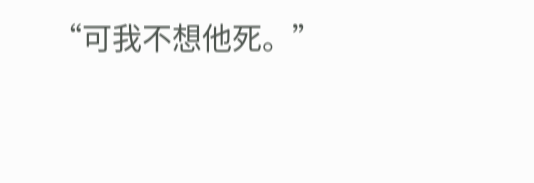“可我不想他死。”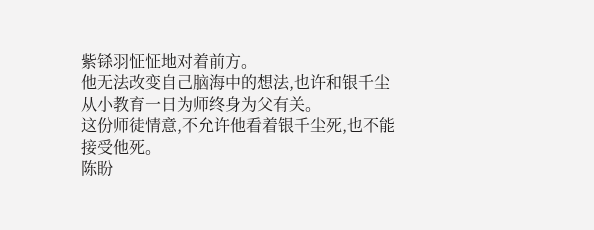紫铩羽怔怔地对着前方。
他无法改变自己脑海中的想法,也许和银千尘从小教育一日为师终身为父有关。
这份师徒情意,不允许他看着银千尘死,也不能接受他死。
陈盼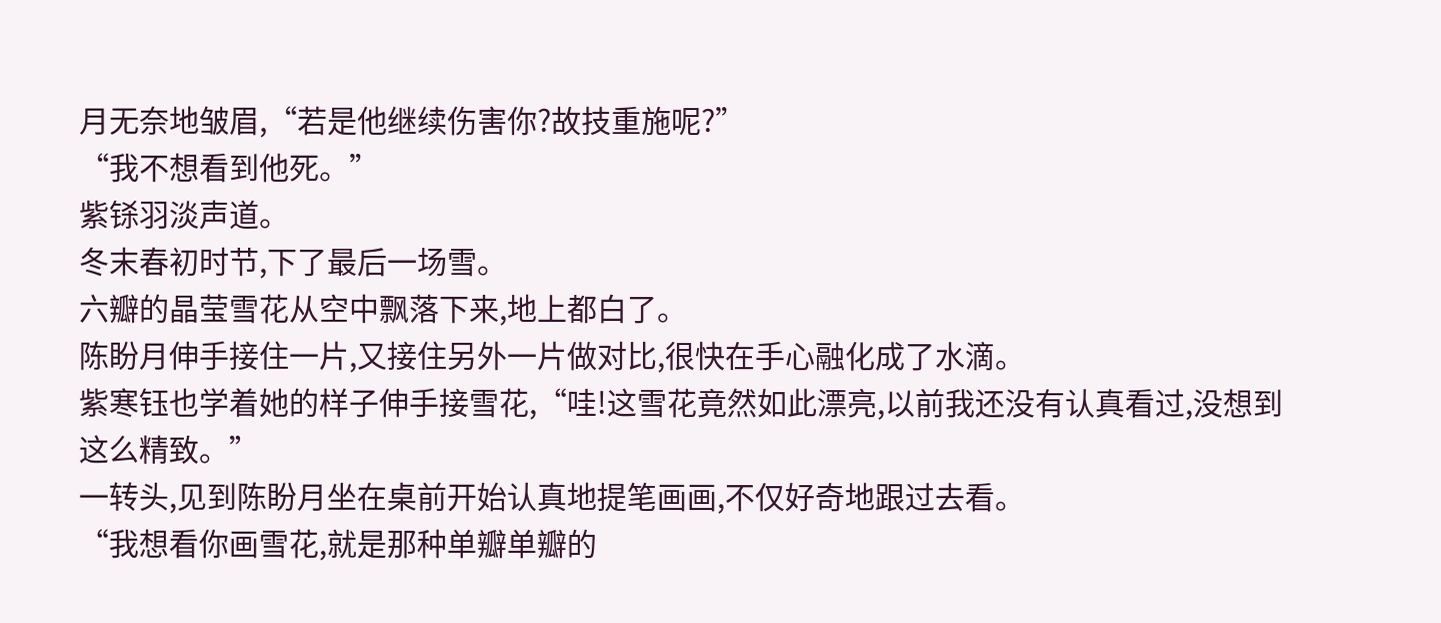月无奈地皱眉,“若是他继续伤害你?故技重施呢?”
“我不想看到他死。”
紫铩羽淡声道。
冬末春初时节,下了最后一场雪。
六瓣的晶莹雪花从空中飘落下来,地上都白了。
陈盼月伸手接住一片,又接住另外一片做对比,很快在手心融化成了水滴。
紫寒钰也学着她的样子伸手接雪花,“哇!这雪花竟然如此漂亮,以前我还没有认真看过,没想到这么精致。”
一转头,见到陈盼月坐在桌前开始认真地提笔画画,不仅好奇地跟过去看。
“我想看你画雪花,就是那种单瓣单瓣的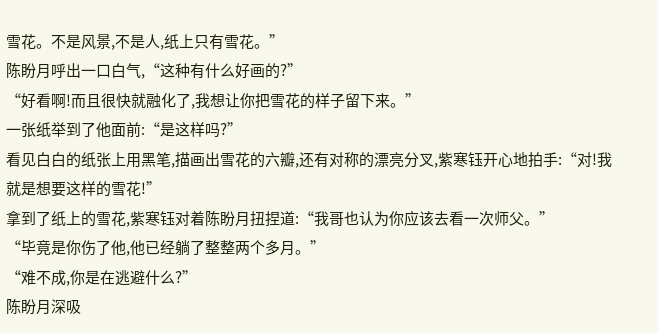雪花。不是风景,不是人,纸上只有雪花。”
陈盼月呼出一口白气,“这种有什么好画的?”
“好看啊!而且很快就融化了,我想让你把雪花的样子留下来。”
一张纸举到了他面前:“是这样吗?”
看见白白的纸张上用黑笔,描画出雪花的六瓣,还有对称的漂亮分叉,紫寒钰开心地拍手:“对!我就是想要这样的雪花!”
拿到了纸上的雪花,紫寒钰对着陈盼月扭捏道:“我哥也认为你应该去看一次师父。”
“毕竟是你伤了他,他已经躺了整整两个多月。”
“难不成,你是在逃避什么?”
陈盼月深吸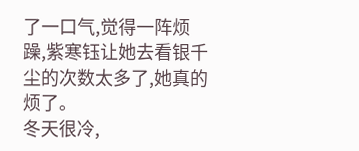了一口气,觉得一阵烦躁,紫寒钰让她去看银千尘的次数太多了,她真的烦了。
冬天很冷,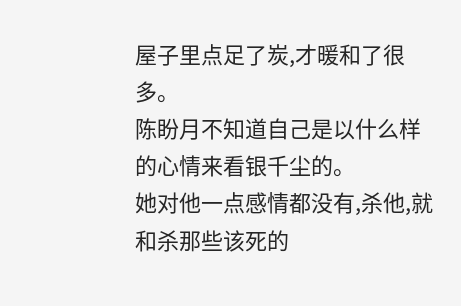屋子里点足了炭,才暖和了很多。
陈盼月不知道自己是以什么样的心情来看银千尘的。
她对他一点感情都没有,杀他,就和杀那些该死的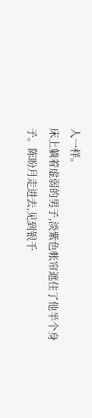人一样。
床上躺着虚弱的男子,淡紫色帐帘遮住了他半个身子。陈盼月走进去,见到银千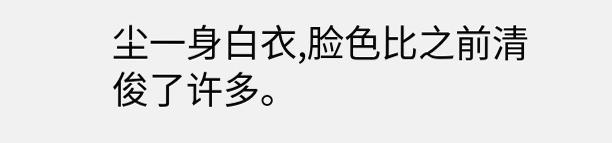尘一身白衣,脸色比之前清俊了许多。